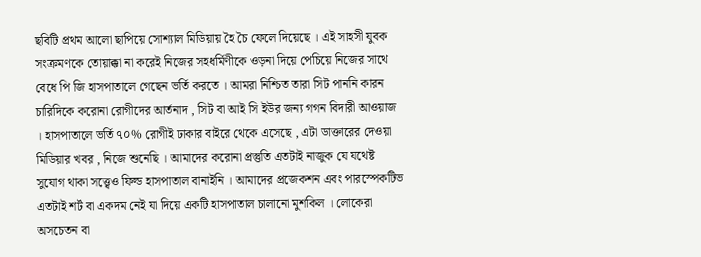ছবিটি প্রথম আলো ছাপিয়ে সোশ্যাল মিডিয়ায় হৈ চৈ ফেলে দিয়েছে । এই সাহসী যুবক সংক্রমণকে তোয়াক্কা না করেই নিজের সহধর্মিণীকে ওড়না দিয়ে পেচিয়ে নিজের সাথে বেধে পি জি হাসপাতালে গেছেন ভর্তি করতে । আমরা নিশ্চিত তারা সিট পাননি কারন চারিদিকে করোনা রোগীদের আর্তনাদ , সিট বা আই সি ইউর জন্য গগন বিদারী আওয়াজ । হাসপাতালে ভর্তি ৭০% রোগীই ঢাকার বাইরে থেকে এসেছে , এটা ডাক্তারের দেওয়া মিডিয়ার খবর , নিজে শুনেছি । আমাদের করোনা প্রস্তুতি এতটাই নাজুক যে যথেষ্ট সুযোগ থাকা সত্ত্বেও ফিল্ড হাসপাতাল বানাইনি । আমাদের প্রজেকশন এবং পারস্পেকটিভ এতটাই শর্ট বা একদম নেই যা দিয়ে একটি হাসপাতাল চালানো মুশকিল । লোকেরা অসচেতন বা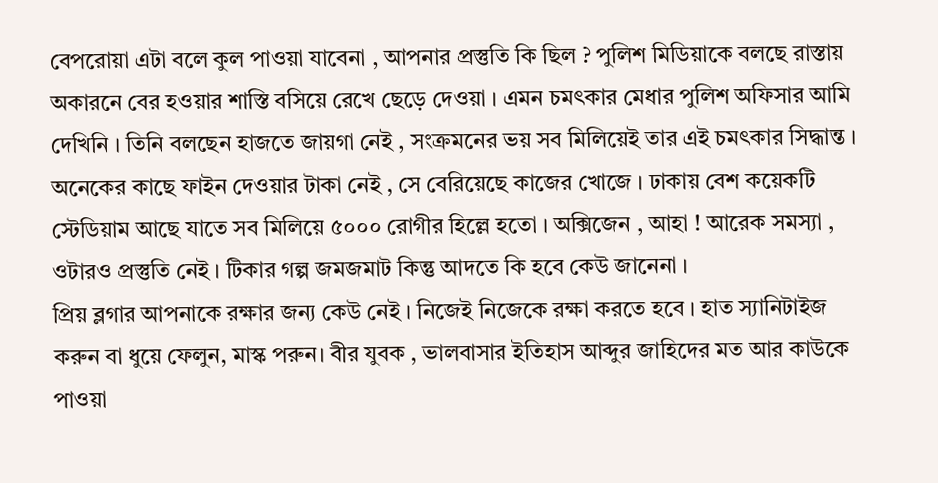বেপরোয়া এটা বলে কুল পাওয়া যাবেনা , আপনার প্রস্তুতি কি ছিল ? পুলিশ মিডিয়াকে বলছে রাস্তায় অকারনে বের হওয়ার শাস্তি বসিয়ে রেখে ছেড়ে দেওয়া । এমন চমৎকার মেধার পুলিশ অফিসার আমি দেখিনি । তিনি বলছেন হাজতে জায়গা নেই , সংক্রমনের ভয় সব মিলিয়েই তার এই চমৎকার সিদ্ধান্ত । অনেকের কাছে ফাইন দেওয়ার টাকা নেই , সে বেরিয়েছে কাজের খোজে । ঢাকায় বেশ কয়েকটি স্টেডিয়াম আছে যাতে সব মিলিয়ে ৫০০০ রোগীর হিল্লে হতো । অক্সিজেন , আহা ! আরেক সমস্যা , ওটারও প্রস্তুতি নেই । টিকার গল্প জমজমাট কিন্তু আদতে কি হবে কেউ জানেনা ।
প্রিয় ব্লগার আপনাকে রক্ষার জন্য কেউ নেই । নিজেই নিজেকে রক্ষা করতে হবে । হাত স্যানিটাইজ করুন বা ধুয়ে ফেলুন, মাস্ক পরুন। বীর যুবক , ভালবাসার ইতিহাস আব্দুর জাহিদের মত আর কাউকে পাওয়া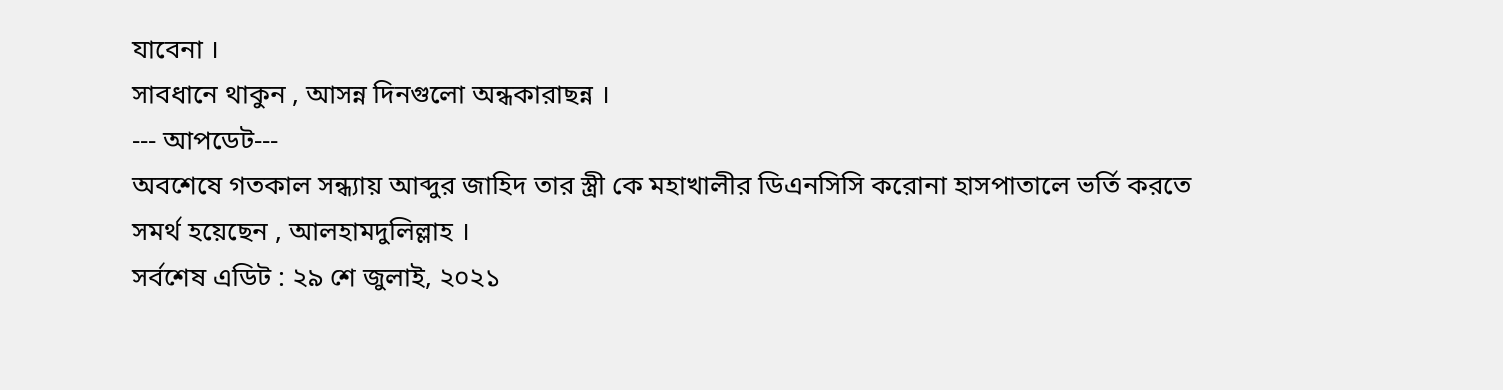যাবেনা ।
সাবধানে থাকুন , আসন্ন দিনগুলো অন্ধকারাছন্ন ।
--- আপডেট---
অবশেষে গতকাল সন্ধ্যায় আব্দুর জাহিদ তার স্ত্রী কে মহাখালীর ডিএনসিসি করোনা হাসপাতালে ভর্তি করতে সমর্থ হয়েছেন , আলহামদুলিল্লাহ ।
সর্বশেষ এডিট : ২৯ শে জুলাই, ২০২১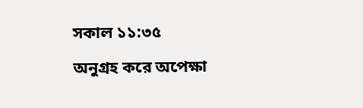সকাল ১১:৩৫

অনুগ্রহ করে অপেক্ষা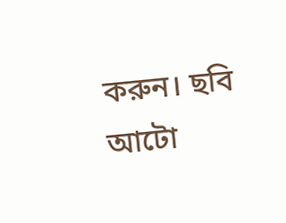করুন। ছবি আটো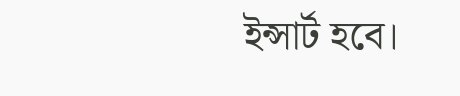ইন্সার্ট হবে।